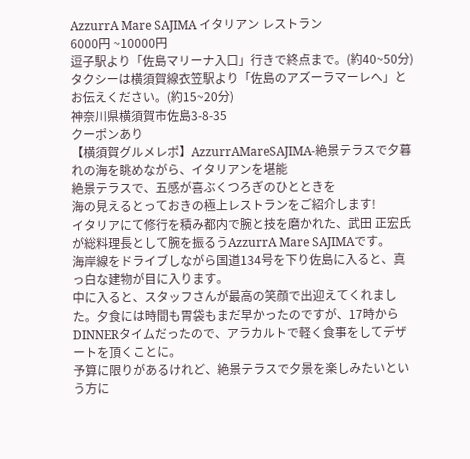AzzurrA Mare SAJIMA イタリアン レストラン
6000円 ~10000円
逗子駅より「佐島マリーナ入口」行きで終点まで。(約40~50分)タクシーは横須賀線衣笠駅より「佐島のアズーラマーレへ」とお伝えください。(約15~20分)
神奈川県横須賀市佐島3-8-35
クーポンあり
【横須賀グルメレポ】AzzurrAMareSAJIMA-絶景テラスで夕暮れの海を眺めながら、イタリアンを堪能
絶景テラスで、五感が喜ぶくつろぎのひとときを
海の見えるとっておきの極上レストランをご紹介します!
イタリアにて修行を積み都内で腕と技を磨かれた、武田 正宏氏が総料理長として腕を振るうAzzurrA Mare SAJIMAです。
海岸線をドライブしながら国道134号を下り佐島に入ると、真っ白な建物が目に入ります。
中に入ると、スタッフさんが最高の笑顔で出迎えてくれました。夕食には時間も胃袋もまだ早かったのですが、17時からDINNERタイムだったので、アラカルトで軽く食事をしてデザートを頂くことに。
予算に限りがあるけれど、絶景テラスで夕景を楽しみたいという方に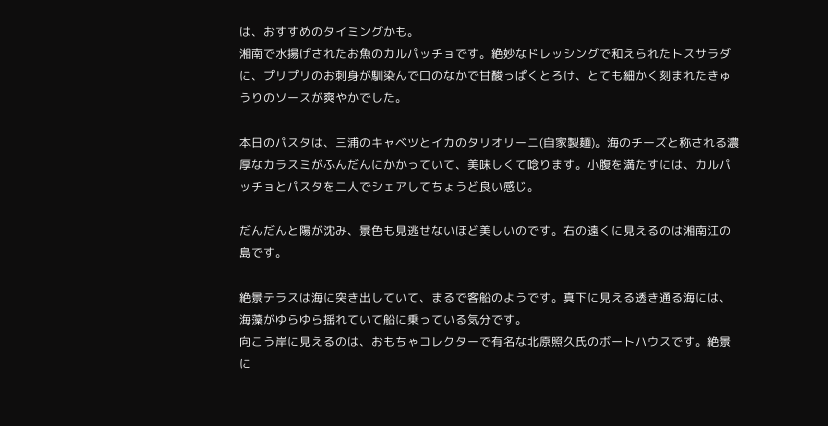は、おすすめのタイミングかも。
湘南で水揚げされたお魚のカルパッチョです。絶妙なドレッシングで和えられたトスサラダに、プリプリのお刺身が馴染んで口のなかで甘酸っぱくとろけ、とても細かく刻まれたきゅうりのソースが爽やかでした。

本日のパスタは、三浦のキャベツとイカのタリオリーニ(自家製麺)。海のチーズと称される濃厚なカラスミがふんだんにかかっていて、美味しくて唸ります。小腹を満たすには、カルパッチョとパスタを二人でシェアしてちょうど良い感じ。

だんだんと陽が沈み、景色も見逃せないほど美しいのです。右の遠くに見えるのは湘南江の島です。

絶景テラスは海に突き出していて、まるで客船のようです。真下に見える透き通る海には、海藻がゆらゆら揺れていて船に乗っている気分です。
向こう岸に見えるのは、おもちゃコレクターで有名な北原照久氏のボートハウスです。絶景に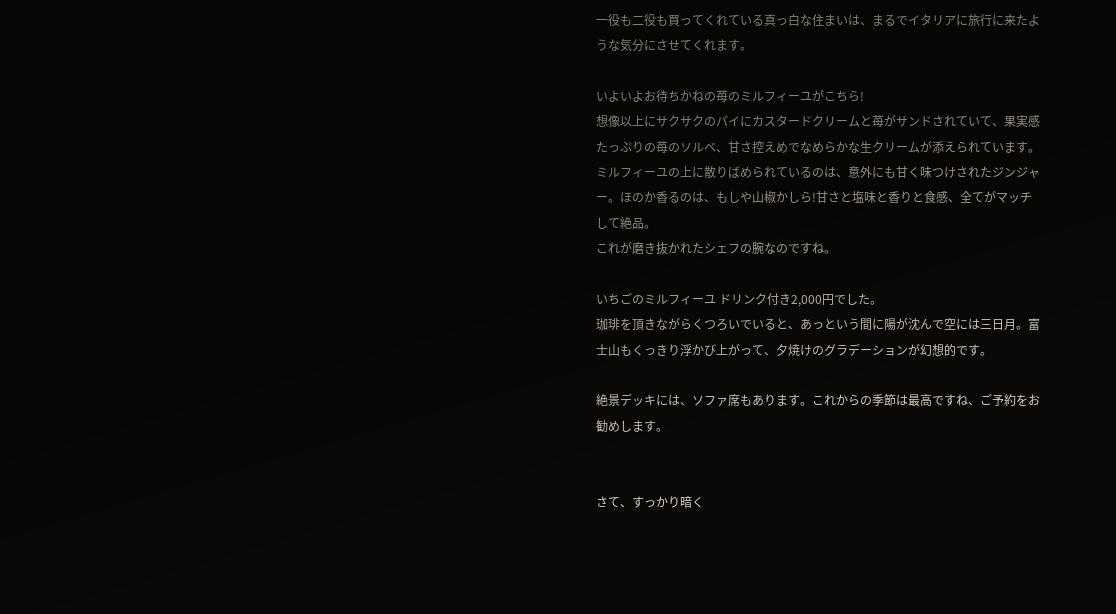一役も二役も買ってくれている真っ白な住まいは、まるでイタリアに旅行に来たような気分にさせてくれます。

いよいよお待ちかねの苺のミルフィーユがこちら!
想像以上にサクサクのパイにカスタードクリームと苺がサンドされていて、果実感たっぷりの苺のソルベ、甘さ控えめでなめらかな生クリームが添えられています。
ミルフィーユの上に散りばめられているのは、意外にも甘く味つけされたジンジャー。ほのか香るのは、もしや山椒かしら!甘さと塩味と香りと食感、全てがマッチして絶品。
これが磨き抜かれたシェフの腕なのですね。

いちごのミルフィーユ ドリンク付き2,000円でした。
珈琲を頂きながらくつろいでいると、あっという間に陽が沈んで空には三日月。富士山もくっきり浮かび上がって、夕焼けのグラデーションが幻想的です。

絶景デッキには、ソファ席もあります。これからの季節は最高ですね、ご予約をお勧めします。


さて、すっかり暗く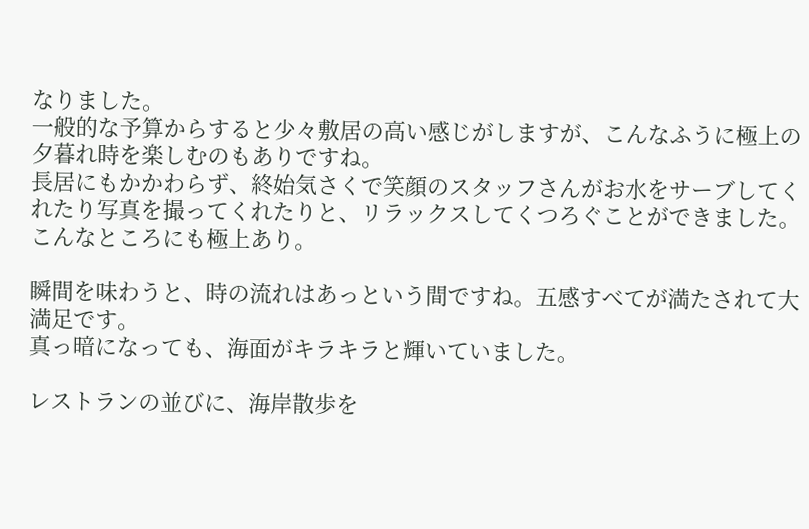なりました。
一般的な予算からすると少々敷居の高い感じがしますが、こんなふうに極上の夕暮れ時を楽しむのもありですね。
長居にもかかわらず、終始気さくで笑顔のスタッフさんがお水をサーブしてくれたり写真を撮ってくれたりと、リラックスしてくつろぐことができました。こんなところにも極上あり。

瞬間を味わうと、時の流れはあっという間ですね。五感すべてが満たされて大満足です。
真っ暗になっても、海面がキラキラと輝いていました。

レストランの並びに、海岸散歩を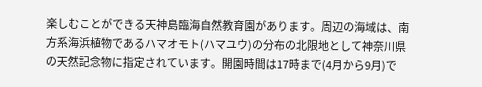楽しむことができる天神島臨海自然教育園があります。周辺の海域は、南方系海浜植物であるハマオモト(ハマユウ)の分布の北限地として神奈川県の天然記念物に指定されています。開園時間は17時まで(4月から9月)で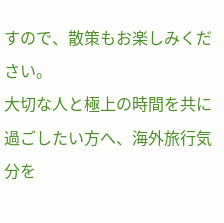すので、散策もお楽しみください。
大切な人と極上の時間を共に過ごしたい方へ、海外旅行気分を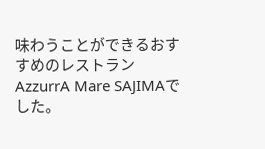味わうことができるおすすめのレストランAzzurrA Mare SAJIMAでした。